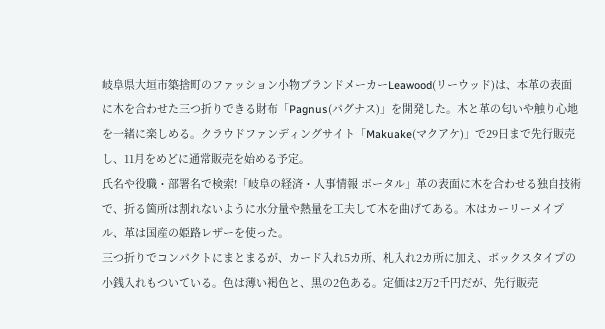岐阜県大垣市築捨町のファッション小物ブランドメーカーLeawood(リーウッド)は、本革の表面に木を合わせた三つ折りできる財布「Pagnus(パグナス)」を開発した。木と革の匂いや触り心地を一緒に楽しめる。クラウドファンディングサイト「Makuake(マクアケ)」で29日まで先行販売し、11月をめどに通常販売を始める予定。
氏名や役職・部署名で検索!「岐阜の経済・人事情報 ポータル」革の表面に木を合わせる独自技術で、折る箇所は割れないように水分量や熱量を工夫して木を曲げてある。木はカーリーメイプル、革は国産の姫路レザーを使った。
三つ折りでコンパクトにまとまるが、カード入れ5カ所、札入れ2カ所に加え、ボックスタイプの小銭入れもついている。色は薄い褐色と、黒の2色ある。定価は2万2千円だが、先行販売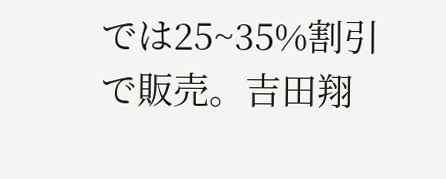では25~35%割引で販売。吉田翔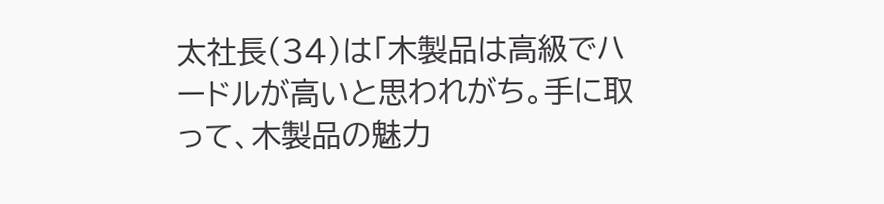太社長(34)は「木製品は高級でハードルが高いと思われがち。手に取って、木製品の魅力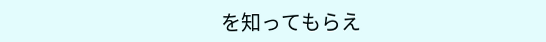を知ってもらえ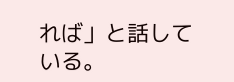れば」と話している。